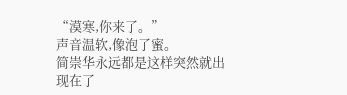“漠寒,你来了。”
声音温软,像泡了蜜。
简崇华永远都是这样突然就出现在了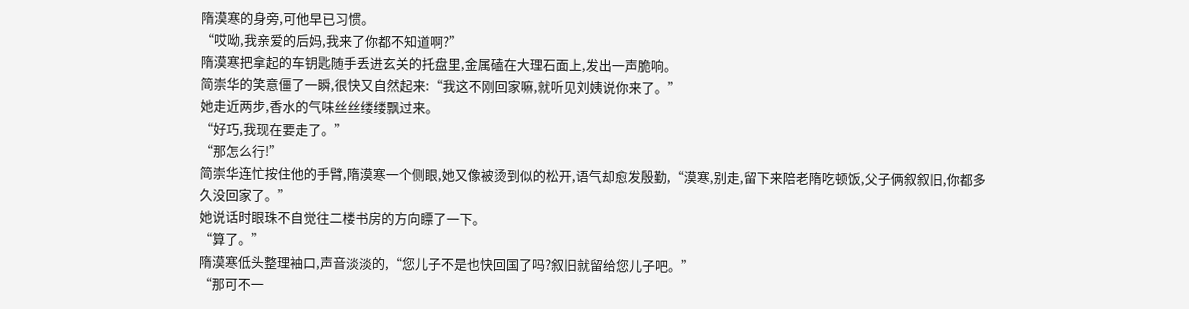隋漠寒的身旁,可他早已习惯。
“哎呦,我亲爱的后妈,我来了你都不知道啊?”
隋漠寒把拿起的车钥匙随手丢进玄关的托盘里,金属磕在大理石面上,发出一声脆响。
简崇华的笑意僵了一瞬,很快又自然起来:“我这不刚回家嘛,就听见刘姨说你来了。”
她走近两步,香水的气味丝丝缕缕飘过来。
“好巧,我现在要走了。”
“那怎么行!”
简崇华连忙按住他的手臂,隋漠寒一个侧眼,她又像被烫到似的松开,语气却愈发殷勤,“漠寒,别走,留下来陪老隋吃顿饭,父子俩叙叙旧,你都多久没回家了。”
她说话时眼珠不自觉往二楼书房的方向瞟了一下。
“算了。”
隋漠寒低头整理袖口,声音淡淡的,“您儿子不是也快回国了吗?叙旧就留给您儿子吧。”
“那可不一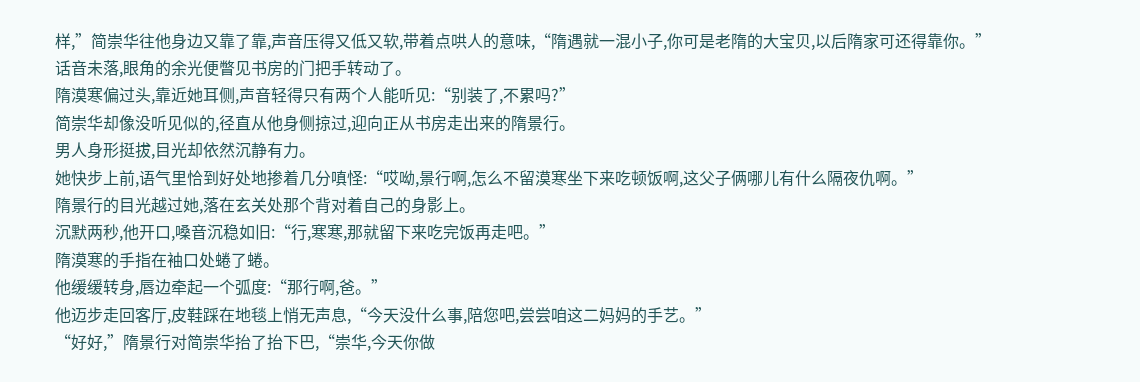样,”简崇华往他身边又靠了靠,声音压得又低又软,带着点哄人的意味,“隋遇就一混小子,你可是老隋的大宝贝,以后隋家可还得靠你。”
话音未落,眼角的余光便瞥见书房的门把手转动了。
隋漠寒偏过头,靠近她耳侧,声音轻得只有两个人能听见:“别装了,不累吗?”
简崇华却像没听见似的,径直从他身侧掠过,迎向正从书房走出来的隋景行。
男人身形挺拔,目光却依然沉静有力。
她快步上前,语气里恰到好处地掺着几分嗔怪:“哎呦,景行啊,怎么不留漠寒坐下来吃顿饭啊,这父子俩哪儿有什么隔夜仇啊。”
隋景行的目光越过她,落在玄关处那个背对着自己的身影上。
沉默两秒,他开口,嗓音沉稳如旧:“行,寒寒,那就留下来吃完饭再走吧。”
隋漠寒的手指在袖口处蜷了蜷。
他缓缓转身,唇边牵起一个弧度:“那行啊,爸。”
他迈步走回客厅,皮鞋踩在地毯上悄无声息,“今天没什么事,陪您吧,尝尝咱这二妈妈的手艺。”
“好好,”隋景行对简崇华抬了抬下巴,“崇华,今天你做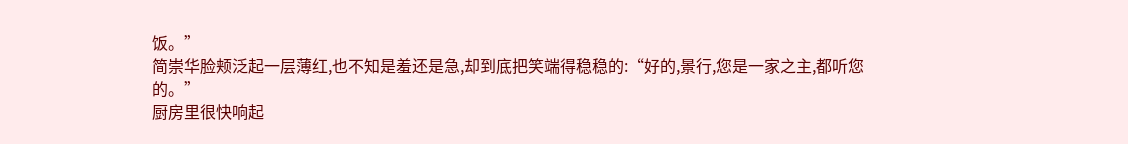饭。”
简崇华脸颊泛起一层薄红,也不知是羞还是急,却到底把笑端得稳稳的:“好的,景行,您是一家之主,都听您的。”
厨房里很快响起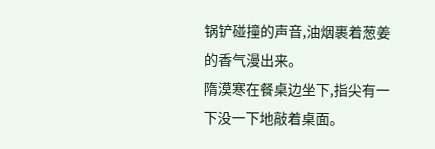锅铲碰撞的声音,油烟裹着葱姜的香气漫出来。
隋漠寒在餐桌边坐下,指尖有一下没一下地敲着桌面。